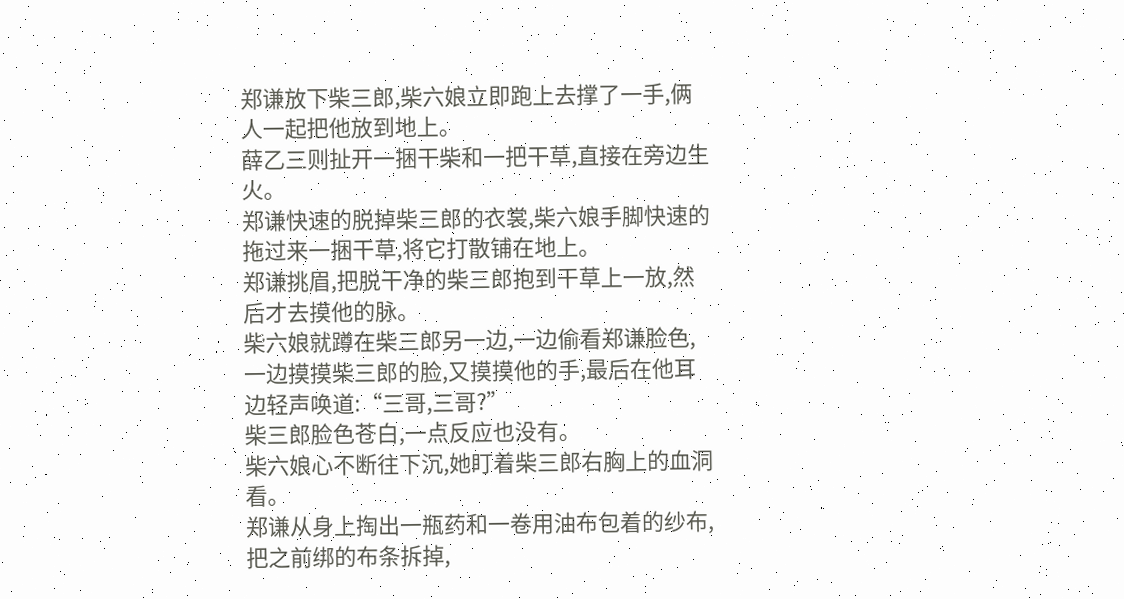郑谦放下柴三郎,柴六娘立即跑上去撑了一手,俩人一起把他放到地上。
薛乙三则扯开一捆干柴和一把干草,直接在旁边生火。
郑谦快速的脱掉柴三郎的衣裳,柴六娘手脚快速的拖过来一捆干草,将它打散铺在地上。
郑谦挑眉,把脱干净的柴三郎抱到干草上一放,然后才去摸他的脉。
柴六娘就蹲在柴三郎另一边,一边偷看郑谦脸色,一边摸摸柴三郎的脸,又摸摸他的手,最后在他耳边轻声唤道:“三哥,三哥?”
柴三郎脸色苍白,一点反应也没有。
柴六娘心不断往下沉,她盯着柴三郎右胸上的血洞看。
郑谦从身上掏出一瓶药和一卷用油布包着的纱布,把之前绑的布条拆掉,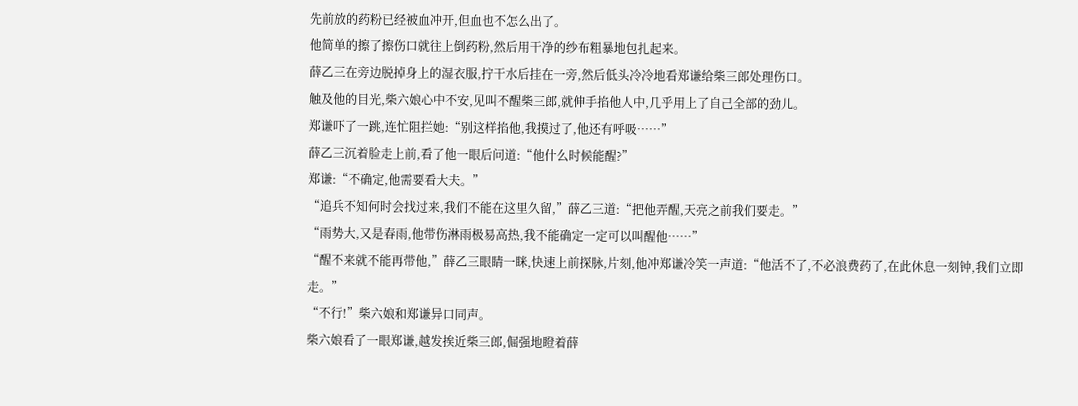先前放的药粉已经被血冲开,但血也不怎么出了。
他简单的擦了擦伤口就往上倒药粉,然后用干净的纱布粗暴地包扎起来。
薛乙三在旁边脱掉身上的湿衣服,拧干水后挂在一旁,然后低头冷冷地看郑谦给柴三郎处理伤口。
触及他的目光,柴六娘心中不安,见叫不醒柴三郎,就伸手掐他人中,几乎用上了自己全部的劲儿。
郑谦吓了一跳,连忙阻拦她:“别这样掐他,我摸过了,他还有呼吸……”
薛乙三沉着脸走上前,看了他一眼后问道:“他什么时候能醒?”
郑谦:“不确定,他需要看大夫。”
“追兵不知何时会找过来,我们不能在这里久留,”薛乙三道:“把他弄醒,天亮之前我们要走。”
“雨势大,又是春雨,他带伤淋雨极易高热,我不能确定一定可以叫醒他……”
“醒不来就不能再带他,”薛乙三眼睛一眯,快速上前探脉,片刻,他冲郑谦冷笑一声道:“他活不了,不必浪费药了,在此休息一刻钟,我们立即走。”
“不行!”柴六娘和郑谦异口同声。
柴六娘看了一眼郑谦,越发挨近柴三郎,倔强地瞪着薛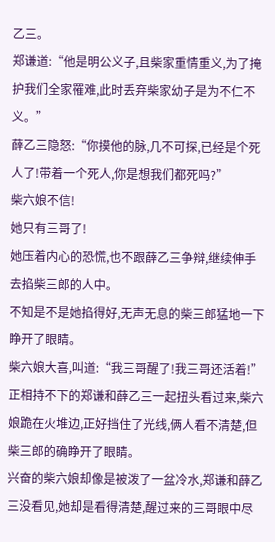乙三。
郑谦道:“他是明公义子,且柴家重情重义,为了掩护我们全家罹难,此时丢弃柴家幼子是为不仁不义。”
薛乙三隐怒:“你摸他的脉,几不可探,已经是个死人了!带着一个死人,你是想我们都死吗?”
柴六娘不信!
她只有三哥了!
她压着内心的恐慌,也不跟薛乙三争辩,继续伸手去掐柴三郎的人中。
不知是不是她掐得好,无声无息的柴三郎猛地一下睁开了眼睛。
柴六娘大喜,叫道:“我三哥醒了!我三哥还活着!”
正相持不下的郑谦和薛乙三一起扭头看过来,柴六娘跪在火堆边,正好挡住了光线,俩人看不清楚,但柴三郎的确睁开了眼睛。
兴奋的柴六娘却像是被泼了一盆冷水,郑谦和薛乙三没看见,她却是看得清楚,醒过来的三哥眼中尽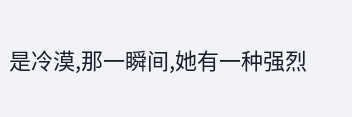是冷漠,那一瞬间,她有一种强烈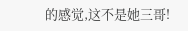的感觉,这不是她三哥!